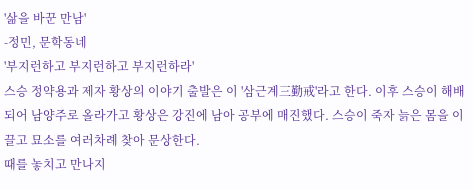'삶을 바꾼 만남'
-정민, 문학동네
'부지런하고 부지런하고 부지런하라'
스승 정약용과 제자 황상의 이야기 출발은 이 '삼근계三勤戒'라고 한다. 이후 스승이 해배되어 남양주로 올라가고 황상은 강진에 남아 공부에 매진했다. 스승이 죽자 늙은 몸을 이끌고 묘소를 여러차례 찾아 문상한다.
때를 놓치고 만나지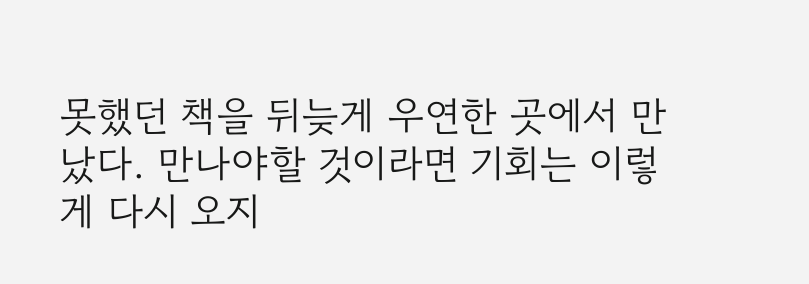못했던 책을 뒤늦게 우연한 곳에서 만났다. 만나야할 것이라면 기회는 이렇게 다시 오지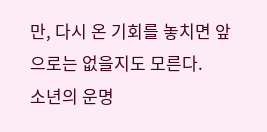만, 다시 온 기회를 놓치면 앞으로는 없을지도 모른다.
소년의 운명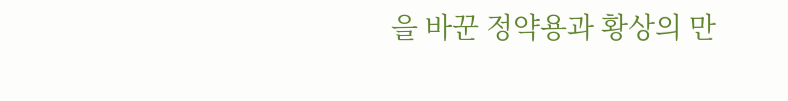을 바꾼 정약용과 황상의 만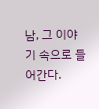남, 그 이야기 속으로 들어간다.